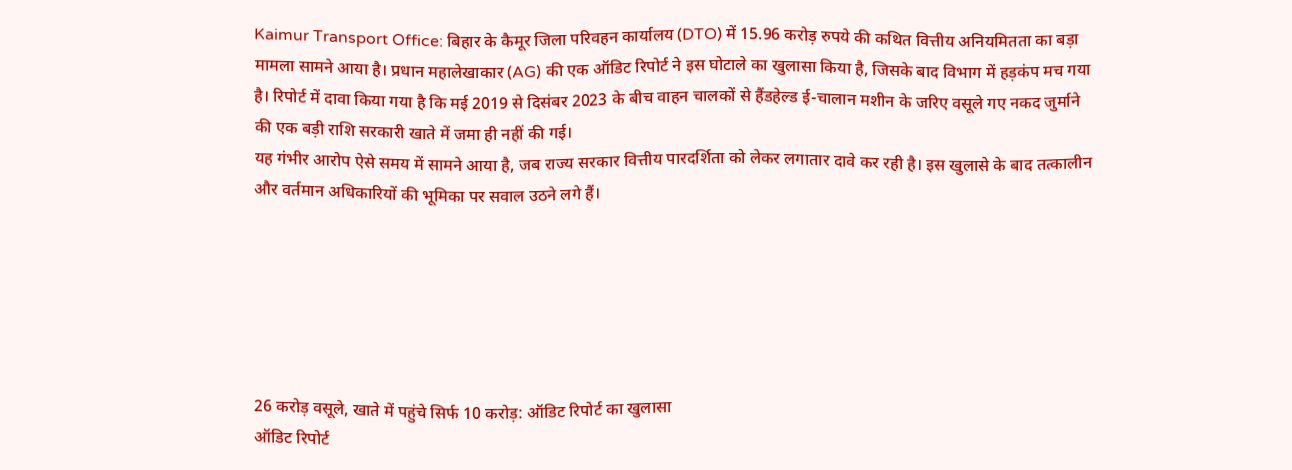Kaimur Transport Office: बिहार के कैमूर जिला परिवहन कार्यालय (DTO) में 15.96 करोड़ रुपये की कथित वित्तीय अनियमितता का बड़ा मामला सामने आया है। प्रधान महालेखाकार (AG) की एक ऑडिट रिपोर्ट ने इस घोटाले का खुलासा किया है, जिसके बाद विभाग में हड़कंप मच गया है। रिपोर्ट में दावा किया गया है कि मई 2019 से दिसंबर 2023 के बीच वाहन चालकों से हैंडहेल्ड ई-चालान मशीन के जरिए वसूले गए नकद जुर्माने की एक बड़ी राशि सरकारी खाते में जमा ही नहीं की गई।
यह गंभीर आरोप ऐसे समय में सामने आया है, जब राज्य सरकार वित्तीय पारदर्शिता को लेकर लगातार दावे कर रही है। इस खुलासे के बाद तत्कालीन और वर्तमान अधिकारियों की भूमिका पर सवाल उठने लगे हैं।






26 करोड़ वसूले, खाते में पहुंचे सिर्फ 10 करोड़: ऑडिट रिपोर्ट का खुलासा
ऑडिट रिपोर्ट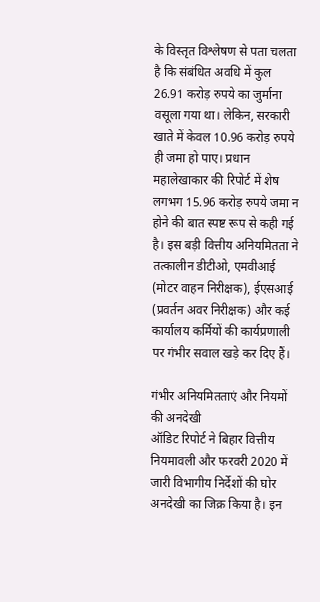के विस्तृत विश्लेषण से पता चलता है कि संबंधित अवधि में कुल 26.91 करोड़ रुपये का जुर्माना वसूला गया था। लेकिन, सरकारी खाते में केवल 10.96 करोड़ रुपये ही जमा हो पाए। प्रधान महालेखाकार की रिपोर्ट में शेष लगभग 15.96 करोड़ रुपये जमा न होने की बात स्पष्ट रूप से कही गई है। इस बड़ी वित्तीय अनियमितता ने तत्कालीन डीटीओ, एमवीआई (मोटर वाहन निरीक्षक), ईएसआई (प्रवर्तन अवर निरीक्षक) और कई कार्यालय कर्मियों की कार्यप्रणाली पर गंभीर सवाल खड़े कर दिए हैं।

गंभीर अनियमितताएं और नियमों की अनदेखी
ऑडिट रिपोर्ट ने बिहार वित्तीय नियमावली और फरवरी 2020 में जारी विभागीय निर्देशों की घोर अनदेखी का जिक्र किया है। इन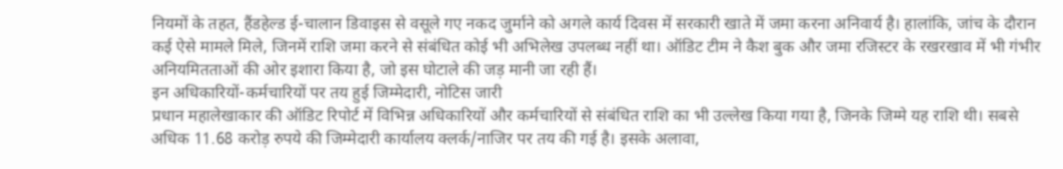नियमों के तहत, हैंडहेल्ड ई-चालान डिवाइस से वसूले गए नकद जुर्माने को अगले कार्य दिवस में सरकारी खाते में जमा करना अनिवार्य है। हालांकि, जांच के दौरान कई ऐसे मामले मिले, जिनमें राशि जमा करने से संबंधित कोई भी अभिलेख उपलब्ध नहीं था। ऑडिट टीम ने कैश बुक और जमा रजिस्टर के रखरखाव में भी गंभीर अनियमितताओं की ओर इशारा किया है, जो इस घोटाले की जड़ मानी जा रही हैं।
इन अधिकारियों-कर्मचारियों पर तय हुई जिम्मेदारी, नोटिस जारी
प्रधान महालेखाकार की ऑडिट रिपोर्ट में विभिन्न अधिकारियों और कर्मचारियों से संबंधित राशि का भी उल्लेख किया गया है, जिनके जिम्मे यह राशि थी। सबसे अधिक 11.68 करोड़ रुपये की जिम्मेदारी कार्यालय क्लर्क/नाजिर पर तय की गई है। इसके अलावा,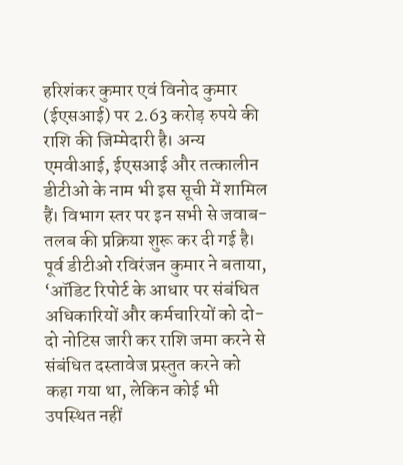हरिशंकर कुमार एवं विनोद कुमार (ईएसआई) पर 2.63 करोड़ रुपये की राशि की जिम्मेदारी है। अन्य एमवीआई, ईएसआई और तत्कालीन डीटीओ के नाम भी इस सूची में शामिल हैं। विभाग स्तर पर इन सभी से जवाब-तलब की प्रक्रिया शुरू कर दी गई है।
पूर्व डीटीओ रविरंजन कुमार ने बताया, ‘ऑडिट रिपोर्ट के आधार पर संबंधित अधिकारियों और कर्मचारियों को दो-दो नोटिस जारी कर राशि जमा करने से संबंधित दस्तावेज प्रस्तुत करने को कहा गया था, लेकिन कोई भी उपस्थित नहीं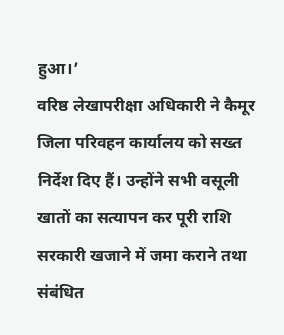हुआ।’
वरिष्ठ लेखापरीक्षा अधिकारी ने कैमूर जिला परिवहन कार्यालय को सख्त निर्देश दिए हैं। उन्होंने सभी वसूली खातों का सत्यापन कर पूरी राशि सरकारी खजाने में जमा कराने तथा संबंधित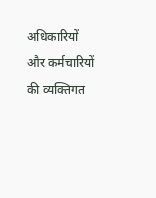अधिकारियों और कर्मचारियों की व्यक्तिगत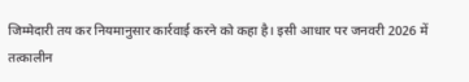जिम्मेदारी तय कर नियमानुसार कार्रवाई करने को कहा है। इसी आधार पर जनवरी 2026 में तत्कालीन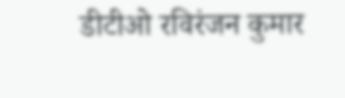डीटीओ रविरंजन कुमार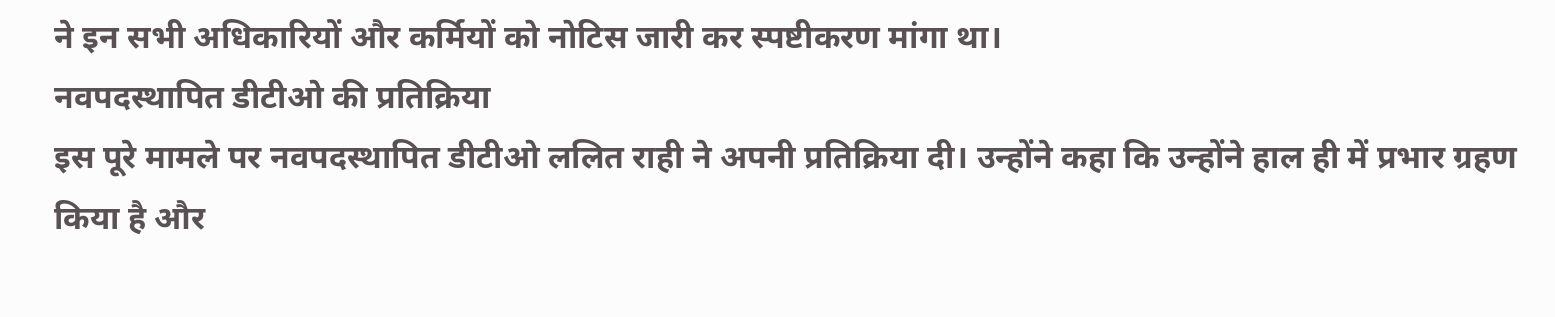ने इन सभी अधिकारियों और कर्मियों को नोटिस जारी कर स्पष्टीकरण मांगा था।
नवपदस्थापित डीटीओ की प्रतिक्रिया
इस पूरे मामले पर नवपदस्थापित डीटीओ ललित राही ने अपनी प्रतिक्रिया दी। उन्होंने कहा कि उन्होंने हाल ही में प्रभार ग्रहण किया है और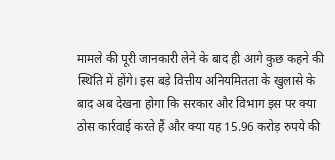मामले की पूरी जानकारी लेने के बाद ही आगे कुछ कहने की स्थिति में होंगे। इस बड़े वित्तीय अनियमितता के खुलासे के बाद अब देखना होगा कि सरकार और विभाग इस पर क्या ठोस कार्रवाई करते हैं और क्या यह 15.96 करोड़ रुपये की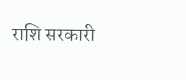राशि सरकारी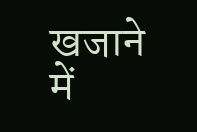खजाने में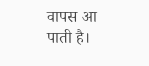वापस आ पाती है।